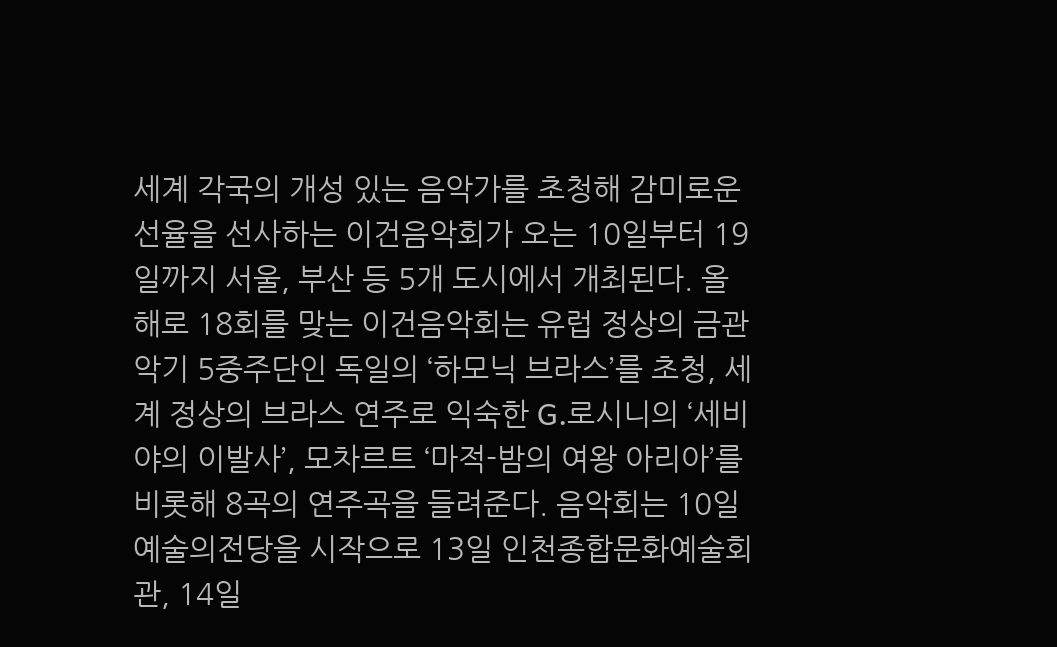세계 각국의 개성 있는 음악가를 초청해 감미로운 선율을 선사하는 이건음악회가 오는 10일부터 19일까지 서울, 부산 등 5개 도시에서 개최된다. 올해로 18회를 맞는 이건음악회는 유럽 정상의 금관악기 5중주단인 독일의 ‘하모닉 브라스’를 초청, 세계 정상의 브라스 연주로 익숙한 G.로시니의 ‘세비야의 이발사’, 모차르트 ‘마적-밤의 여왕 아리아’를 비롯해 8곡의 연주곡을 들려준다. 음악회는 10일 예술의전당을 시작으로 13일 인천종합문화예술회관, 14일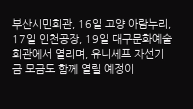부산시민회관, 16일 고양 아람누리, 17일 인천공장, 19일 대구문화예술회관에서 열리며, 유니세프 자선기금 모금도 함께 열릴 예정이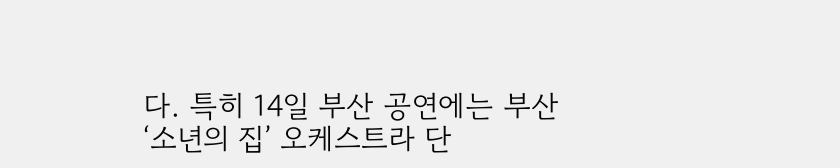다. 특히 14일 부산 공연에는 부산 ‘소년의 집’ 오케스트라 단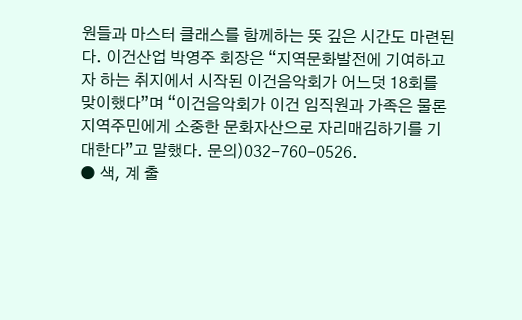원들과 마스터 클래스를 함께하는 뜻 깊은 시간도 마련된다. 이건산업 박영주 회장은 “지역문화발전에 기여하고자 하는 취지에서 시작된 이건음악회가 어느덧 18회를 맞이했다”며 “이건음악회가 이건 임직원과 가족은 물론 지역주민에게 소중한 문화자산으로 자리매김하기를 기대한다”고 말했다. 문의)032-760-0526.
● 색, 계 출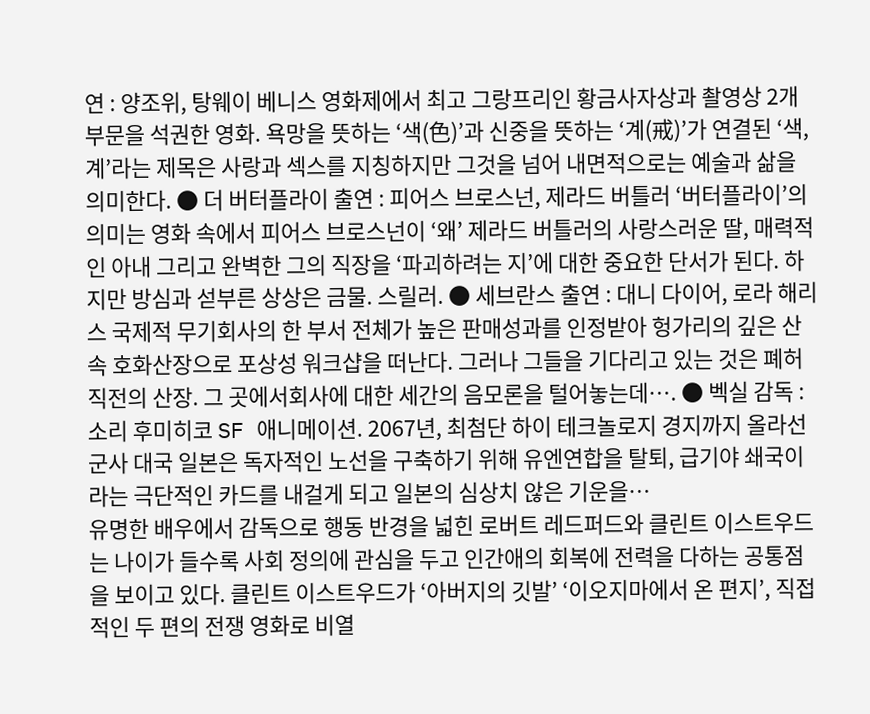연 : 양조위, 탕웨이 베니스 영화제에서 최고 그랑프리인 황금사자상과 촬영상 2개 부문을 석권한 영화. 욕망을 뜻하는 ‘색(色)’과 신중을 뜻하는 ‘계(戒)’가 연결된 ‘색, 계’라는 제목은 사랑과 섹스를 지칭하지만 그것을 넘어 내면적으로는 예술과 삶을 의미한다. ● 더 버터플라이 출연 : 피어스 브로스넌, 제라드 버틀러 ‘버터플라이’의 의미는 영화 속에서 피어스 브로스넌이 ‘왜’ 제라드 버틀러의 사랑스러운 딸, 매력적인 아내 그리고 완벽한 그의 직장을 ‘파괴하려는 지’에 대한 중요한 단서가 된다. 하지만 방심과 섣부른 상상은 금물. 스릴러. ● 세브란스 출연 : 대니 다이어, 로라 해리스 국제적 무기회사의 한 부서 전체가 높은 판매성과를 인정받아 헝가리의 깊은 산속 호화산장으로 포상성 워크샵을 떠난다. 그러나 그들을 기다리고 있는 것은 폐허직전의 산장. 그 곳에서회사에 대한 세간의 음모론을 털어놓는데…. ● 벡실 감독 : 소리 후미히코 SF 애니메이션. 2067년, 최첨단 하이 테크놀로지 경지까지 올라선 군사 대국 일본은 독자적인 노선을 구축하기 위해 유엔연합을 탈퇴, 급기야 쇄국이라는 극단적인 카드를 내걸게 되고 일본의 심상치 않은 기운을…
유명한 배우에서 감독으로 행동 반경을 넓힌 로버트 레드퍼드와 클린트 이스트우드는 나이가 들수록 사회 정의에 관심을 두고 인간애의 회복에 전력을 다하는 공통점을 보이고 있다. 클린트 이스트우드가 ‘아버지의 깃발’ ‘이오지마에서 온 편지’, 직접적인 두 편의 전쟁 영화로 비열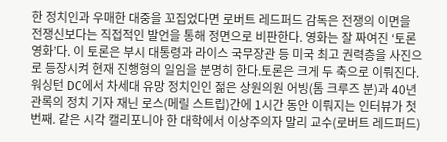한 정치인과 우매한 대중을 꼬집었다면 로버트 레드퍼드 감독은 전쟁의 이면을 전쟁신보다는 직접적인 발언을 통해 정면으로 비판한다. 영화는 잘 짜여진 ‘토론 영화’다. 이 토론은 부시 대통령과 라이스 국무장관 등 미국 최고 권력층을 사진으로 등장시켜 현재 진행형의 일임을 분명히 한다.토론은 크게 두 축으로 이뤄진다. 워싱턴 DC에서 차세대 유망 정치인인 젊은 상원의원 어빙(톰 크루즈 분)과 40년 관록의 정치 기자 재닌 로스(메릴 스트립)간에 1시간 동안 이뤄지는 인터뷰가 첫 번째. 같은 시각 캘리포니아 한 대학에서 이상주의자 말리 교수(로버트 레드퍼드)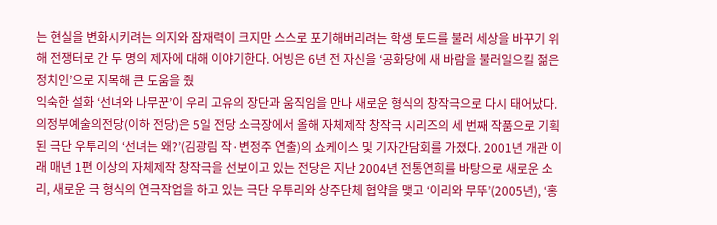는 현실을 변화시키려는 의지와 잠재력이 크지만 스스로 포기해버리려는 학생 토드를 불러 세상을 바꾸기 위해 전쟁터로 간 두 명의 제자에 대해 이야기한다. 어빙은 6년 전 자신을 ‘공화당에 새 바람을 불러일으킬 젊은 정치인’으로 지목해 큰 도움을 줬
익숙한 설화 ‘선녀와 나무꾼’이 우리 고유의 장단과 움직임을 만나 새로운 형식의 창작극으로 다시 태어났다. 의정부예술의전당(이하 전당)은 5일 전당 소극장에서 올해 자체제작 창작극 시리즈의 세 번째 작품으로 기획된 극단 우투리의 ‘선녀는 왜?’(김광림 작·변정주 연출)의 쇼케이스 및 기자간담회를 가졌다. 2001년 개관 이래 매년 1편 이상의 자체제작 창작극을 선보이고 있는 전당은 지난 2004년 전통연희를 바탕으로 새로운 소리, 새로운 극 형식의 연극작업을 하고 있는 극단 우투리와 상주단체 협약을 맺고 ‘이리와 무뚜’(2005년), ‘홍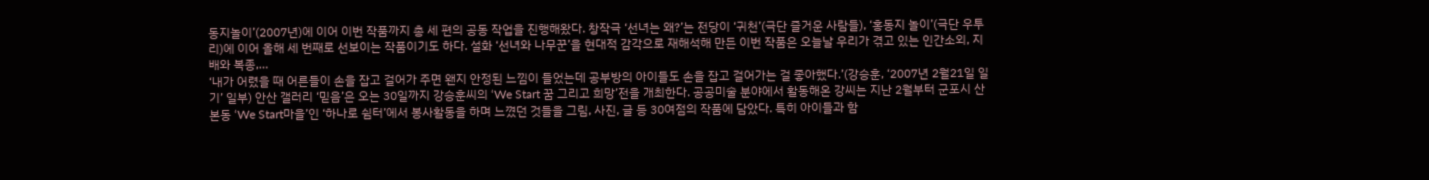동지놀이’(2007년)에 이어 이번 작품까지 총 세 편의 공동 작업을 진행해왔다. 창작극 ‘선녀는 왜?’는 전당이 ‘귀천’(극단 즐거운 사람들), ‘홍동지 놀이’(극단 우투리)에 이어 올해 세 번째로 선보이는 작품이기도 하다. 설화 ‘선녀와 나무꾼’을 현대적 감각으로 재해석해 만든 이번 작품은 오늘날 우리가 겪고 있는 인간소외, 지배와 복종,…
‘내가 어렸을 때 어른들이 손을 잡고 걸어가 주면 왠지 안정된 느낌이 들었는데 공부방의 아이들도 손을 잡고 걸어가는 걸 좋아했다.’(강승훈, ‘2007년 2월21일 일기’ 일부) 안산 갤러리 ‘믿음’은 오는 30일까지 강승훈씨의 ‘We Start 꿈 그리고 희망’전을 개최한다. 공공미술 분야에서 활동해온 강씨는 지난 2월부터 군포시 산본동 ‘We Start마을’인 ‘하나로 쉼터’에서 봉사활동을 하며 느꼈던 것들을 그림, 사진, 글 등 30여점의 작품에 담았다. 특히 아이들과 함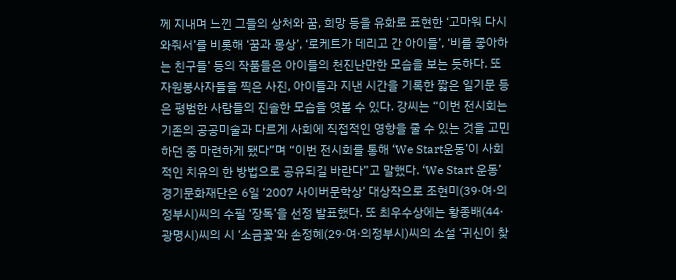께 지내며 느낀 그들의 상처와 꿈, 희망 등을 유화로 표현한 ‘고마워 다시 와줘서’를 비롯해 ‘꿈과 몽상’, ‘로케트가 데리고 간 아이들’, ‘비를 좋아하는 친구들’ 등의 작품들은 아이들의 천진난만한 모습을 보는 듯하다. 또 자원봉사자들을 찍은 사진, 아이들과 지낸 시간을 기록한 짧은 일기문 등은 평범한 사람들의 진솔한 모습을 엿볼 수 있다. 강씨는 “이번 전시회는 기존의 공공미술과 다르게 사회에 직접적인 영향을 줄 수 있는 것을 고민하던 중 마련하게 됐다”며 “이번 전시회를 통해 ‘We Start운동’이 사회적인 치유의 한 방법으로 공유되길 바란다”고 말했다. ‘We Start 운동’
경기문화재단은 6일 ‘2007 사이버문학상’ 대상작으로 조현미(39·여·의정부시)씨의 수필 ‘장독’을 선정 발표했다. 또 최우수상에는 황종배(44·광명시)씨의 시 ‘소금꽃’와 손정혜(29·여·의정부시)씨의 소설 ‘귀신이 찾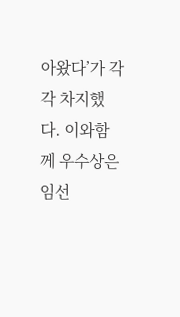아왔다’가 각각 차지했다. 이와함께 우수상은 임선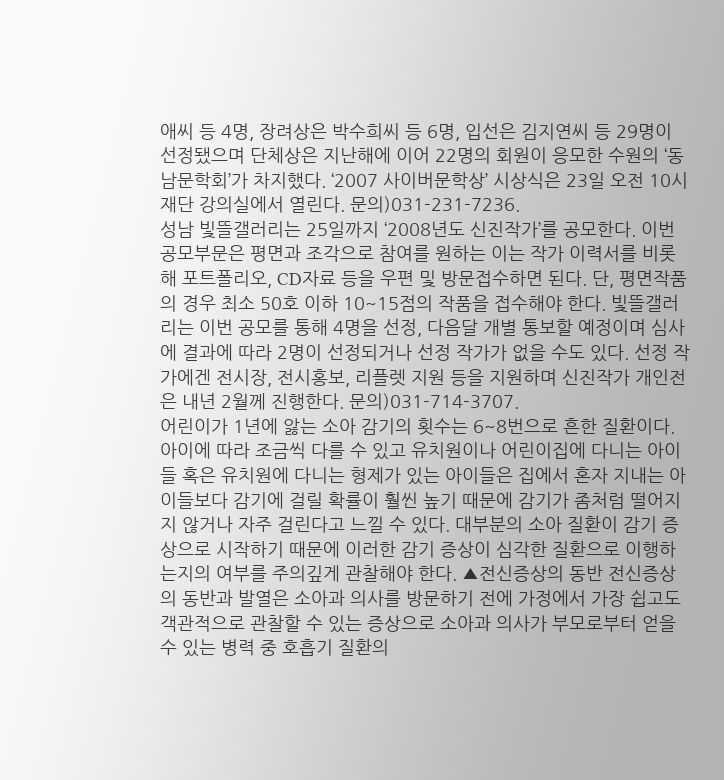애씨 등 4명, 장려상은 박수희씨 등 6명, 입선은 김지연씨 등 29명이 선정됐으며 단체상은 지난해에 이어 22명의 회원이 응모한 수원의 ‘동남문학회’가 차지했다. ‘2007 사이버문학상’ 시상식은 23일 오전 10시 재단 강의실에서 열린다. 문의)031-231-7236.
성남 빛뜰갤러리는 25일까지 ‘2008년도 신진작가’를 공모한다. 이번 공모부문은 평면과 조각으로 참여를 원하는 이는 작가 이력서를 비롯해 포트폴리오, CD자료 등을 우편 및 방문접수하면 된다. 단, 평면작품의 경우 최소 50호 이하 10~15점의 작품을 접수해야 한다. 빛뜰갤러리는 이번 공모를 통해 4명을 선정, 다음달 개별 통보할 예정이며 심사에 결과에 따라 2명이 선정되거나 선정 작가가 없을 수도 있다. 선정 작가에겐 전시장, 전시홍보, 리플렛 지원 등을 지원하며 신진작가 개인전은 내년 2월께 진행한다. 문의)031-714-3707.
어린이가 1년에 앓는 소아 감기의 횟수는 6~8번으로 흔한 질환이다. 아이에 따라 조금씩 다를 수 있고 유치원이나 어린이집에 다니는 아이들 혹은 유치원에 다니는 형제가 있는 아이들은 집에서 혼자 지내는 아이들보다 감기에 걸릴 확률이 훨씬 높기 때문에 감기가 좀처럼 떨어지지 않거나 자주 걸린다고 느낄 수 있다. 대부분의 소아 질환이 감기 증상으로 시작하기 때문에 이러한 감기 증상이 심각한 질환으로 이행하는지의 여부를 주의깊게 관찰해야 한다. ▲전신증상의 동반 전신증상의 동반과 발열은 소아과 의사를 방문하기 전에 가정에서 가장 쉽고도 객관적으로 관찰할 수 있는 증상으로 소아과 의사가 부모로부터 얻을 수 있는 병력 중 호흡기 질환의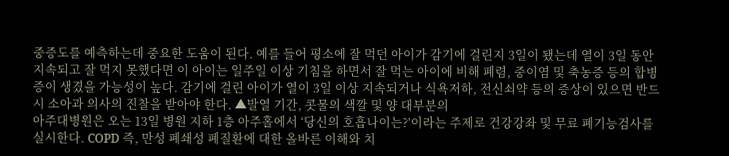중증도를 예측하는데 중요한 도움이 된다. 예를 들어 평소에 잘 먹던 아이가 감기에 걸린지 3일이 됐는데 열이 3일 동안 지속되고 잘 먹지 못했다면 이 아이는 일주일 이상 기침을 하면서 잘 먹는 아이에 비해 폐렴, 중이염 및 축농증 등의 합병증이 생겼을 가능성이 높다. 감기에 걸린 아이가 열이 3일 이상 지속되거나 식욕저하, 전신쇠약 등의 증상이 있으면 반드시 소아과 의사의 진찰을 받아야 한다. ▲발열 기간, 콧물의 색깔 및 양 대부분의
아주대병원은 오는 13일 병원 지하 1층 아주홀에서 ‘당신의 호흡나이는?’이라는 주제로 건강강좌 및 무료 폐기능검사를 실시한다. COPD 즉, 만성 폐쇄성 폐질환에 대한 올바른 이해와 치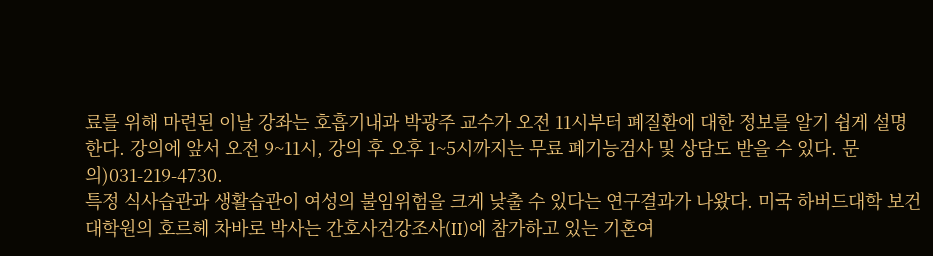료를 위해 마련된 이날 강좌는 호흡기내과 박광주 교수가 오전 11시부터 폐질환에 대한 정보를 알기 쉽게 설명한다. 강의에 앞서 오전 9~11시, 강의 후 오후 1~5시까지는 무료 폐기능검사 및 상담도 받을 수 있다. 문의)031-219-4730.
특정 식사습관과 생활습관이 여성의 불임위험을 크게 낮출 수 있다는 연구결과가 나왔다. 미국 하버드대학 보건대학원의 호르헤 차바로 박사는 간호사건강조사(II)에 참가하고 있는 기혼여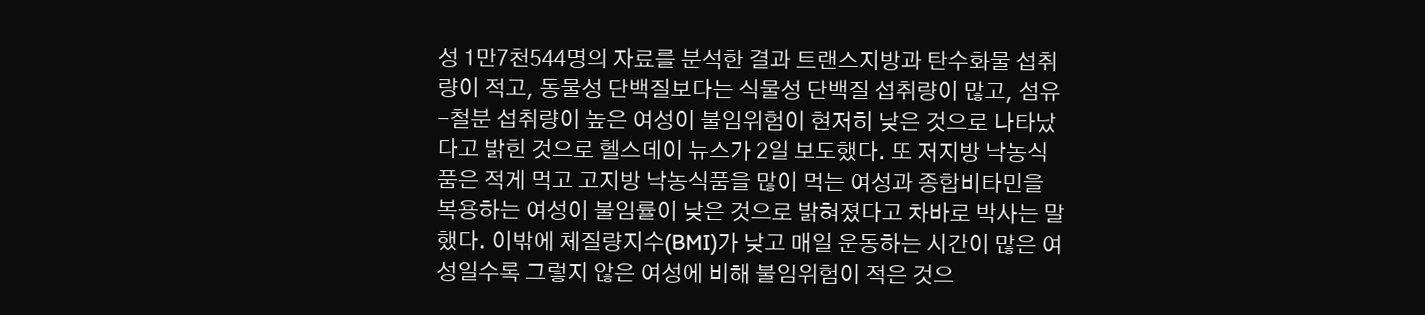성 1만7천544명의 자료를 분석한 결과 트랜스지방과 탄수화물 섭취량이 적고, 동물성 단백질보다는 식물성 단백질 섭취량이 많고, 섬유-철분 섭취량이 높은 여성이 불임위험이 현저히 낮은 것으로 나타났다고 밝힌 것으로 헬스데이 뉴스가 2일 보도했다. 또 저지방 낙농식품은 적게 먹고 고지방 낙농식품을 많이 먹는 여성과 종합비타민을 복용하는 여성이 불임률이 낮은 것으로 밝혀졌다고 차바로 박사는 말했다. 이밖에 체질량지수(BMI)가 낮고 매일 운동하는 시간이 많은 여성일수록 그렇지 않은 여성에 비해 불임위험이 적은 것으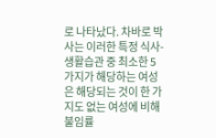로 나타났다. 차바로 박사는 이러한 특정 식사-생활습관 중 최소한 5가지가 해당하는 여성은 해당되는 것이 한 가지도 없는 여성에 비해 불임률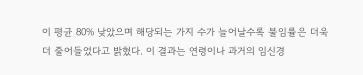이 평균 80% 낮았으며 해당되는 가지 수가 늘어날수록 불임률은 더욱 더 줄어들었다고 밝혔다. 이 결과는 연령이나 과거의 임신경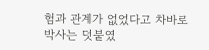험과 관계가 없었다고 차바로 박사는 덧붙였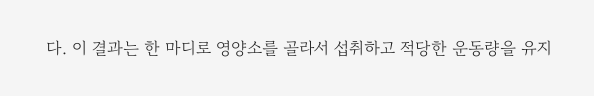다. 이 결과는 한 마디로 영양소를 골라서 섭취하고 적당한 운동량을 유지